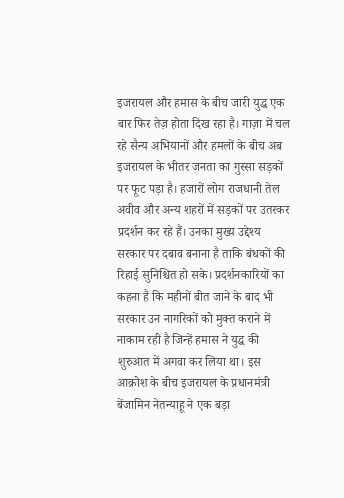इजरायल और हमास के बीच जारी युद्ध एक बार फिर तेज़ होता दिख रहा है। गाज़ा में चल रहे सैन्य अभियानों और हमलों के बीच अब इजरायल के भीतर जनता का गुस्सा सड़कों पर फूट पड़ा है। हजारों लोग राजधानी तेल अवीव और अन्य शहरों में सड़कों पर उतरकर प्रदर्शन कर रहे हैं। उनका मुख्य उद्देश्य सरकार पर दबाव बनाना है ताकि बंधकों की रिहाई सुनिश्चित हो सके। प्रदर्शनकारियों का कहना है कि महीनों बीत जाने के बाद भी सरकार उन नागरिकों को मुक्त कराने में नाकाम रही है जिन्हें हमास ने युद्ध की शुरुआत में अगवा कर लिया था। इस आक्रोश के बीच इजरायल के प्रधानमंत्री बेंजामिन नेतन्याहू ने एक बड़ा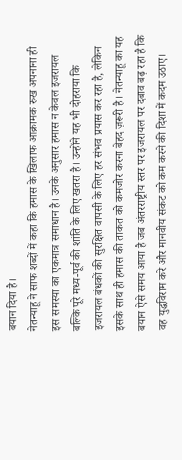बयान दिया है।
नेतन्याहू ने साफ शब्दों में कहा कि हमास के खिलाफ आक्रामक रुख अपनाना ही इस समस्या का एकमात्र समाधान है। उनके अनुसार हमास न केवल इजरायल बल्कि पूरे मध्य-पूर्व की शांति के लिए खतरा है। उन्होंने यह भी दोहराया कि इजरायल बंधकों की सुरक्षित वापसी के लिए हर संभव प्रयास कर रहा है, लेकिन इसके साथ ही हमास की ताकत को कमजोर करना बेहद ज़रूरी है। नेतन्याहू का यह बयान ऐसे समय आया है जब अंतरराष्ट्रीय स्तर पर इजरायल पर दबाव बढ़ रहा है कि वह युद्धविराम करे और मानवीय संकट को कम करने की दिशा में कदम उठाए।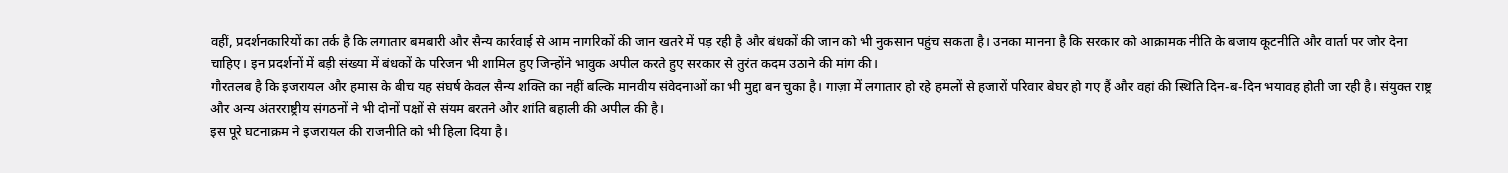वहीं, प्रदर्शनकारियों का तर्क है कि लगातार बमबारी और सैन्य कार्रवाई से आम नागरिकों की जान खतरे में पड़ रही है और बंधकों की जान को भी नुकसान पहुंच सकता है। उनका मानना है कि सरकार को आक्रामक नीति के बजाय कूटनीति और वार्ता पर जोर देना चाहिए। इन प्रदर्शनों में बड़ी संख्या में बंधकों के परिजन भी शामिल हुए जिन्होंने भावुक अपील करते हुए सरकार से तुरंत कदम उठाने की मांग की।
गौरतलब है कि इजरायल और हमास के बीच यह संघर्ष केवल सैन्य शक्ति का नहीं बल्कि मानवीय संवेदनाओं का भी मुद्दा बन चुका है। गाज़ा में लगातार हो रहे हमलों से हजारों परिवार बेघर हो गए हैं और वहां की स्थिति दिन-ब-दिन भयावह होती जा रही है। संयुक्त राष्ट्र और अन्य अंतरराष्ट्रीय संगठनों ने भी दोनों पक्षों से संयम बरतने और शांति बहाली की अपील की है।
इस पूरे घटनाक्रम ने इजरायल की राजनीति को भी हिला दिया है।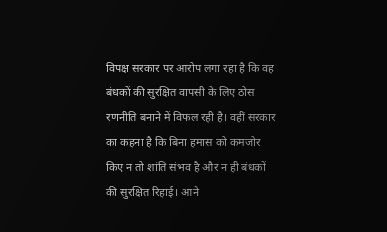विपक्ष सरकार पर आरोप लगा रहा है कि वह बंधकों की सुरक्षित वापसी के लिए ठोस रणनीति बनाने में विफल रही है। वहीं सरकार का कहना है कि बिना हमास को कमजोर किए न तो शांति संभव है और न ही बंधकों की सुरक्षित रिहाई। आने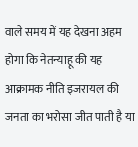वाले समय में यह देखना अहम होगा कि नेतन्याहू की यह आक्रामक नीति इजरायल की जनता का भरोसा जीत पाती है या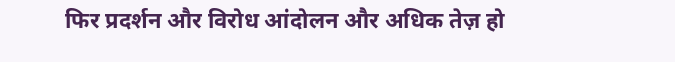फिर प्रदर्शन और विरोध आंदोलन और अधिक तेज़ हो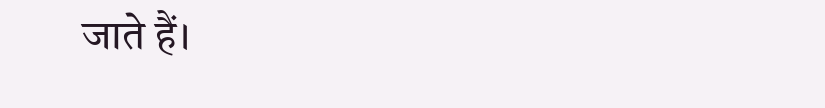जाते हैं।